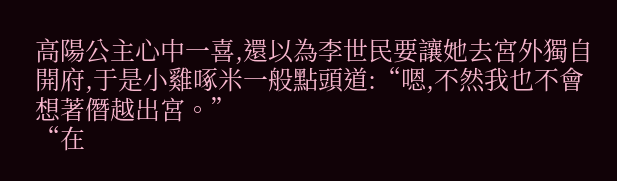高陽公主心中一喜,還以為李世民要讓她去宮外獨自開府,于是小雞啄米一般點頭道:“嗯,不然我也不會想著僭越出宮。”
“在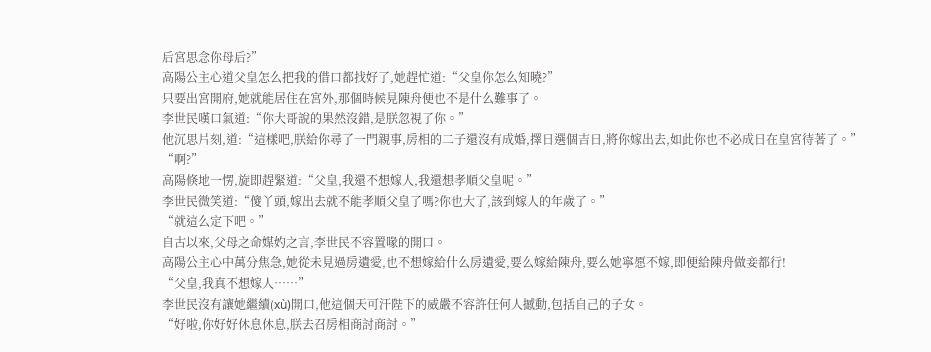后宮思念你母后?”
高陽公主心道父皇怎么把我的借口都找好了,她趕忙道:“父皇你怎么知曉?”
只要出宮開府,她就能居住在宮外,那個時候見陳舟便也不是什么難事了。
李世民嘆口氣道:“你大哥說的果然沒錯,是朕忽視了你。”
他沉思片刻,道:“這樣吧,朕給你尋了一門親事,房相的二子還沒有成婚,擇日選個吉日,將你嫁出去,如此你也不必成日在皇宮待著了。”
“啊?”
高陽倏地一愣,旋即趕緊道:“父皇,我還不想嫁人,我還想孝順父皇呢。”
李世民微笑道:“傻丫頭,嫁出去就不能孝順父皇了嗎?你也大了,該到嫁人的年歲了。”
“就這么定下吧。”
自古以來,父母之命媒妁之言,李世民不容置喙的開口。
高陽公主心中萬分焦急,她從未見過房遺愛,也不想嫁給什么房遺愛,要么嫁給陳舟,要么她寧愿不嫁,即便給陳舟做妾都行!
“父皇,我真不想嫁人……”
李世民沒有讓她繼續(xù)開口,他這個天可汗陛下的威嚴不容許任何人撼動,包括自己的子女。
“好啦,你好好休息休息,朕去召房相商討商討。”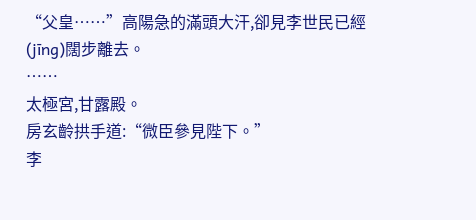“父皇……”高陽急的滿頭大汗,卻見李世民已經(jīng)闊步離去。
……
太極宮,甘露殿。
房玄齡拱手道:“微臣參見陛下。”
李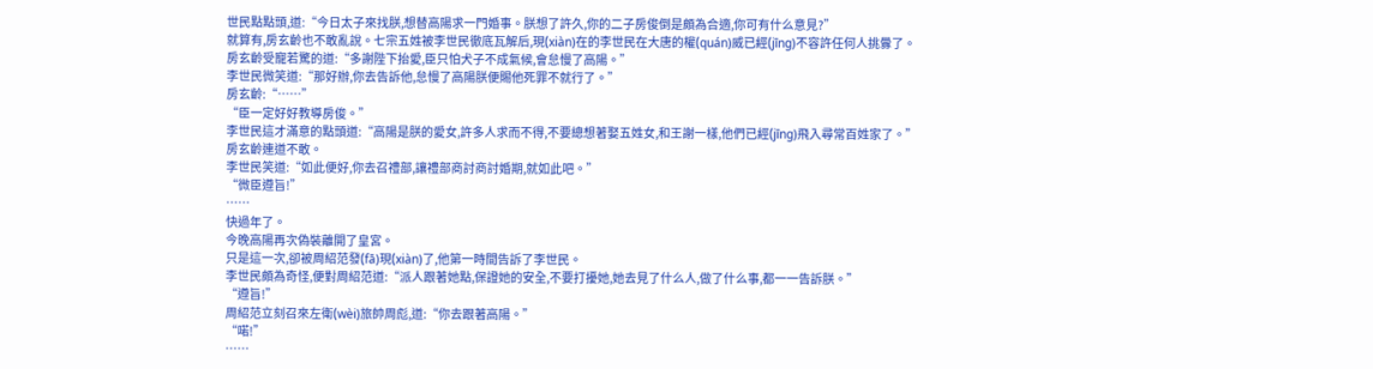世民點點頭,道:“今日太子來找朕,想替高陽求一門婚事。朕想了許久,你的二子房俊倒是頗為合適,你可有什么意見?”
就算有,房玄齡也不敢亂說。七宗五姓被李世民徹底瓦解后,現(xiàn)在的李世民在大唐的權(quán)威已經(jīng)不容許任何人挑釁了。
房玄齡受寵若驚的道:“多謝陛下抬愛,臣只怕犬子不成氣候,會怠慢了高陽。”
李世民微笑道:“那好辦,你去告訴他,怠慢了高陽朕便賜他死罪不就行了。”
房玄齡:“……”
“臣一定好好教導房俊。”
李世民這才滿意的點頭道:“高陽是朕的愛女,許多人求而不得,不要總想著娶五姓女,和王謝一樣,他們已經(jīng)飛入尋常百姓家了。”
房玄齡連道不敢。
李世民笑道:“如此便好,你去召禮部,讓禮部商討商討婚期,就如此吧。”
“微臣遵旨!”
……
快過年了。
今晚高陽再次偽裝離開了皇宮。
只是這一次,卻被周紹范發(fā)現(xiàn)了,他第一時間告訴了李世民。
李世民頗為奇怪,便對周紹范道:“派人跟著她點,保證她的安全,不要打擾她,她去見了什么人,做了什么事,都一一告訴朕。”
“遵旨!”
周紹范立刻召來左衛(wèi)旅帥周彪,道:“你去跟著高陽。”
“喏!”
……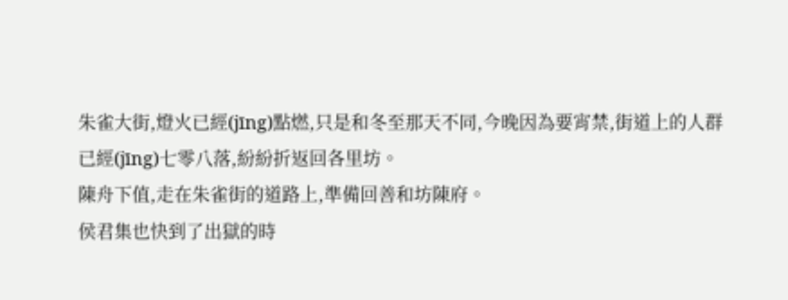朱雀大街,燈火已經(jīng)點燃,只是和冬至那天不同,今晚因為要宵禁,街道上的人群已經(jīng)七零八落,紛紛折返回各里坊。
陳舟下值,走在朱雀街的道路上,準備回善和坊陳府。
侯君集也快到了出獄的時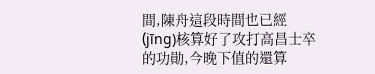間,陳舟這段時間也已經(jīng)核算好了攻打高昌士卒的功勛,今晚下值的還算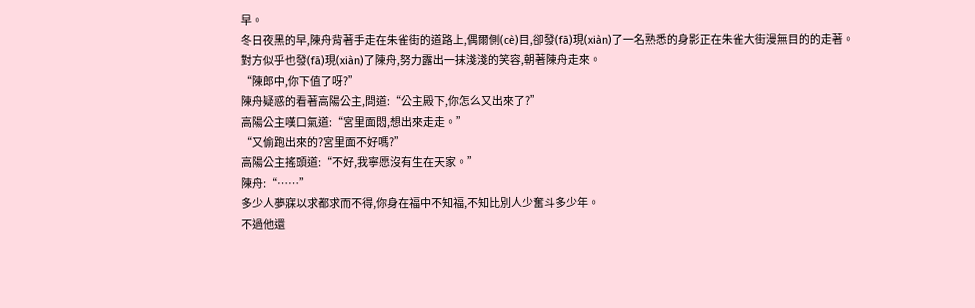早。
冬日夜黑的早,陳舟背著手走在朱雀街的道路上,偶爾側(cè)目,卻發(fā)現(xiàn)了一名熟悉的身影正在朱雀大街漫無目的的走著。
對方似乎也發(fā)現(xiàn)了陳舟,努力露出一抹淺淺的笑容,朝著陳舟走來。
“陳郎中,你下值了呀?”
陳舟疑惑的看著高陽公主,問道:“公主殿下,你怎么又出來了?”
高陽公主嘆口氣道:“宮里面悶,想出來走走。”
“又偷跑出來的?宮里面不好嗎?”
高陽公主搖頭道:“不好,我寧愿沒有生在天家。”
陳舟:“……”
多少人夢寐以求都求而不得,你身在福中不知福,不知比別人少奮斗多少年。
不過他還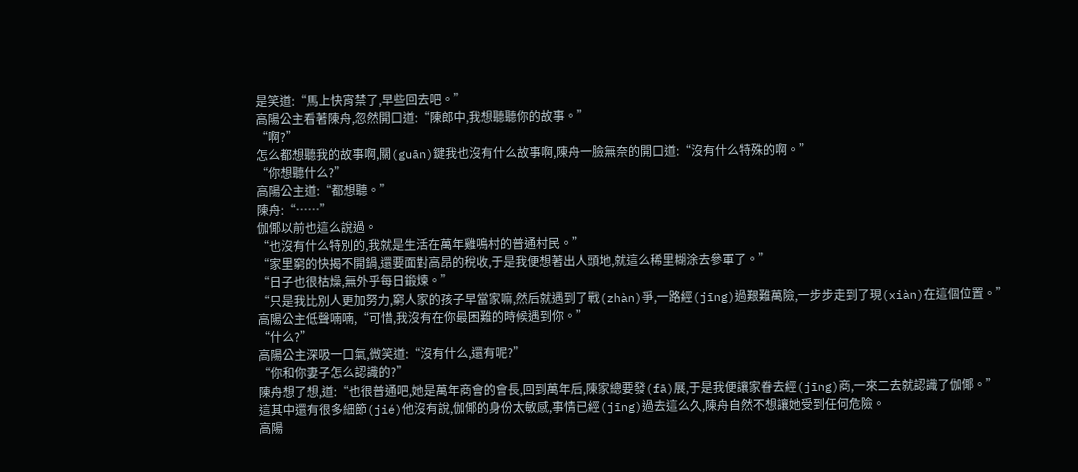是笑道:“馬上快宵禁了,早些回去吧。”
高陽公主看著陳舟,忽然開口道:“陳郎中,我想聽聽你的故事。”
“啊?”
怎么都想聽我的故事啊,關(guān)鍵我也沒有什么故事啊,陳舟一臉無奈的開口道:“沒有什么特殊的啊。”
“你想聽什么?”
高陽公主道:“都想聽。”
陳舟:“……”
伽倻以前也這么說過。
“也沒有什么特別的,我就是生活在萬年雞鳴村的普通村民。”
“家里窮的快揭不開鍋,還要面對高昂的稅收,于是我便想著出人頭地,就這么稀里糊涂去參軍了。”
“日子也很枯燥,無外乎每日鍛煉。”
“只是我比別人更加努力,窮人家的孩子早當家嘛,然后就遇到了戰(zhàn)爭,一路經(jīng)過艱難萬險,一步步走到了現(xiàn)在這個位置。”
高陽公主低聲喃喃,“可惜,我沒有在你最困難的時候遇到你。”
“什么?”
高陽公主深吸一口氣,微笑道:“沒有什么,還有呢?”
“你和你妻子怎么認識的?”
陳舟想了想,道:“也很普通吧,她是萬年商會的會長,回到萬年后,陳家總要發(fā)展,于是我便讓家眷去經(jīng)商,一來二去就認識了伽倻。”
這其中還有很多細節(jié)他沒有說,伽倻的身份太敏感,事情已經(jīng)過去這么久,陳舟自然不想讓她受到任何危險。
高陽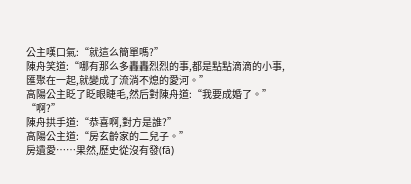公主嘆口氣:“就這么簡單嗎?”
陳舟笑道:“哪有那么多轟轟烈烈的事,都是點點滴滴的小事,匯聚在一起,就變成了流淌不熄的愛河。”
高陽公主眨了眨眼睫毛,然后對陳舟道:“我要成婚了。”
“啊?”
陳舟拱手道:“恭喜啊,對方是誰?”
高陽公主道:“房玄齡家的二兒子。”
房遺愛……果然,歷史從沒有發(fā)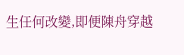生任何改變,即便陳舟穿越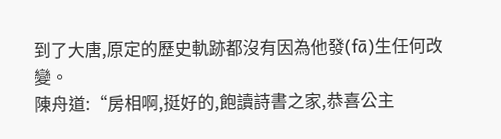到了大唐,原定的歷史軌跡都沒有因為他發(fā)生任何改變。
陳舟道:“房相啊,挺好的,飽讀詩書之家,恭喜公主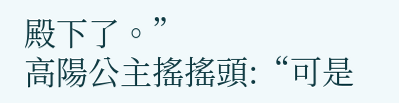殿下了。”
高陽公主搖搖頭:“可是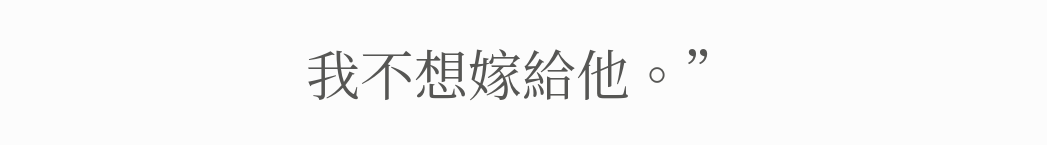我不想嫁給他。”